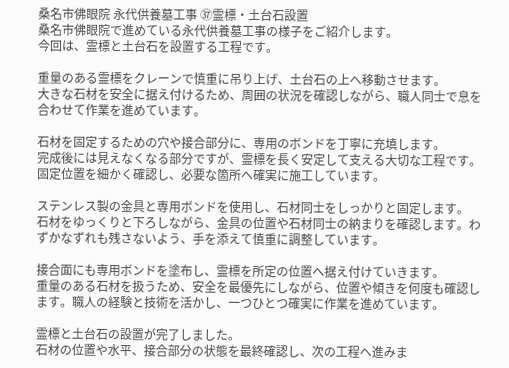桑名市佛眼院 永代供養墓工事 ㊲霊標・土台石設置
桑名市佛眼院で進めている永代供養墓工事の様子をご紹介します。
今回は、霊標と土台石を設置する工程です。

重量のある霊標をクレーンで慎重に吊り上げ、土台石の上へ移動させます。
大きな石材を安全に据え付けるため、周囲の状況を確認しながら、職人同士で息を合わせて作業を進めています。

石材を固定するための穴や接合部分に、専用のボンドを丁寧に充填します。
完成後には見えなくなる部分ですが、霊標を長く安定して支える大切な工程です。固定位置を細かく確認し、必要な箇所へ確実に施工しています。

ステンレス製の金具と専用ボンドを使用し、石材同士をしっかりと固定します。
石材をゆっくりと下ろしながら、金具の位置や石材同士の納まりを確認します。わずかなずれも残さないよう、手を添えて慎重に調整しています。

接合面にも専用ボンドを塗布し、霊標を所定の位置へ据え付けていきます。
重量のある石材を扱うため、安全を最優先にしながら、位置や傾きを何度も確認します。職人の経験と技術を活かし、一つひとつ確実に作業を進めています。

霊標と土台石の設置が完了しました。
石材の位置や水平、接合部分の状態を最終確認し、次の工程へ進みま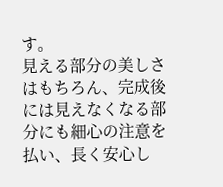す。
見える部分の美しさはもちろん、完成後には見えなくなる部分にも細心の注意を払い、長く安心し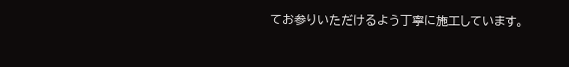てお参りいただけるよう丁寧に施工しています。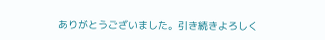ありがとうございました。引き続きよろしく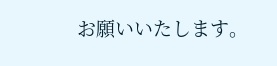お願いいたします。